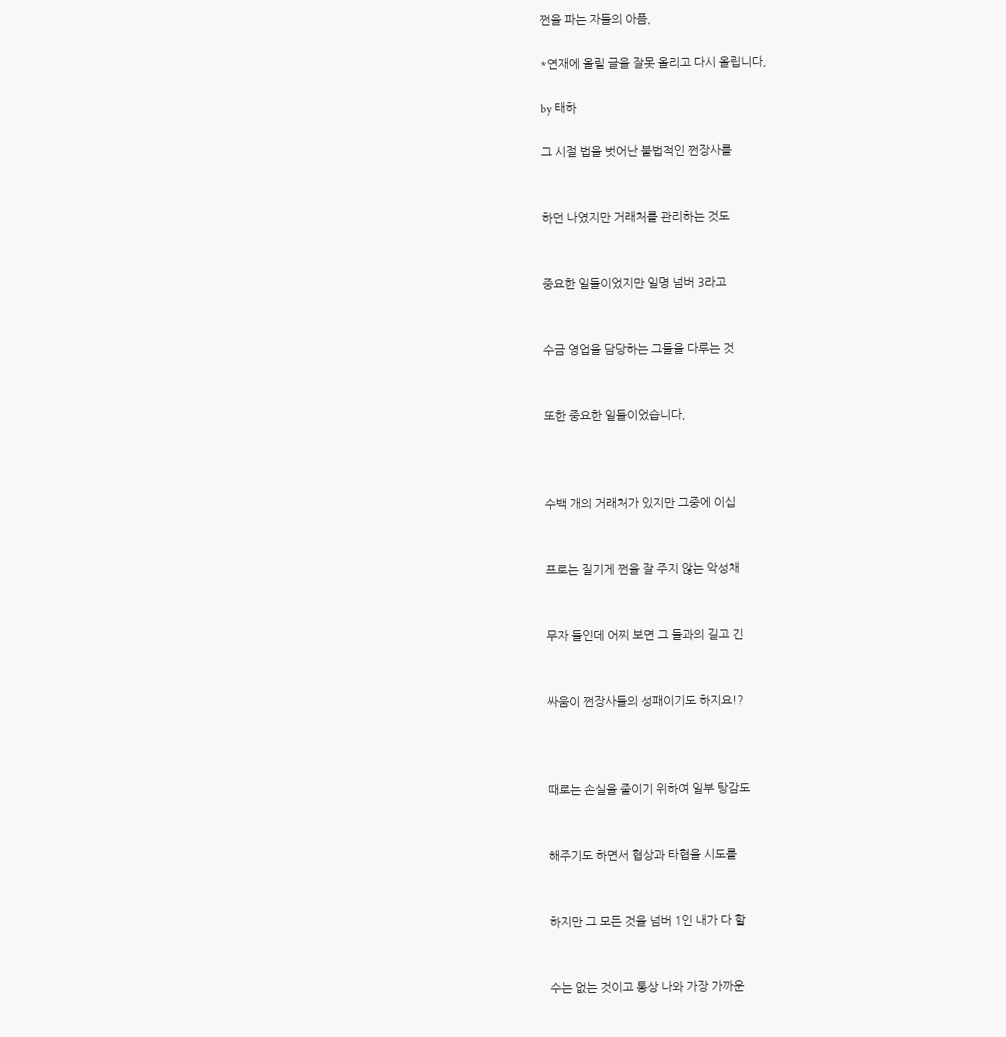쩐을 파는 자들의 아픔,

*연재에 올릴 글을 잘못 올리고 다시 올립니다,

by 태하

그 시절 법을 벗어난 불법적인 쩐장사를


하던 나였지만 거래처를 관리하는 것도


중요한 일들이었지만 일명 넘버 3라고


수금 영업을 담당하는 그들을 다루는 것


또한 중요한 일들이었습니다,



수백 개의 거래처가 있지만 그중에 이십


프로는 질기게 쩐을 잘 주지 않는 악성채


무자 들인데 어찌 보면 그 들과의 길고 긴


싸움이 쩐장사들의 성패이기도 하지요!?



때로는 손실을 줄이기 위하여 일부 탕감도


해주기도 하면서 협상과 타협을 시도를


하지만 그 모든 것을 넘버 1인 내가 다 할


수는 없는 것이고 통상 나와 가장 가까운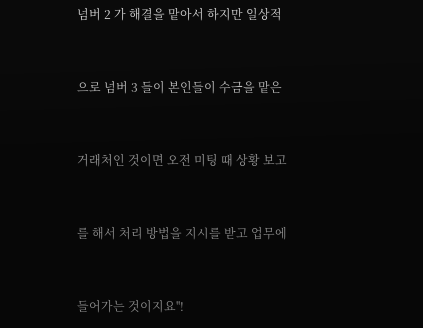넘버 2 가 해결을 맡아서 하지만 일상적


으로 넘버 3 들이 본인들이 수금을 맡은


거래처인 것이면 오전 미팅 때 상황 보고


를 해서 처리 방법을 지시를 받고 업무에


들어가는 것이지요''!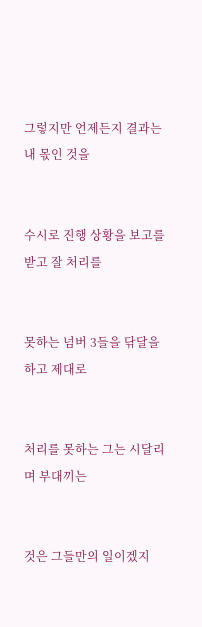그렇지만 언제든지 결과는 내 몫인 것을


수시로 진행 상황을 보고를 받고 잘 처리를


못하는 넘버 3들을 닦달을 하고 제대로


처리를 못하는 그는 시달리며 부대끼는


것은 그들만의 일이겠지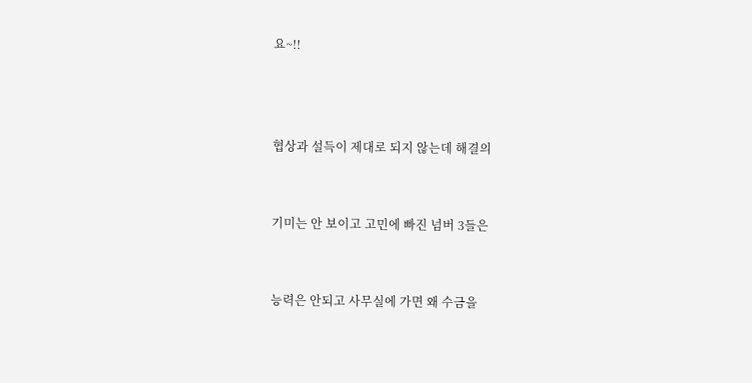요~!!



협상과 설득이 제대로 되지 않는데 해결의


기미는 안 보이고 고민에 빠진 넘버 3들은


능력은 안되고 사무실에 가면 왜 수금을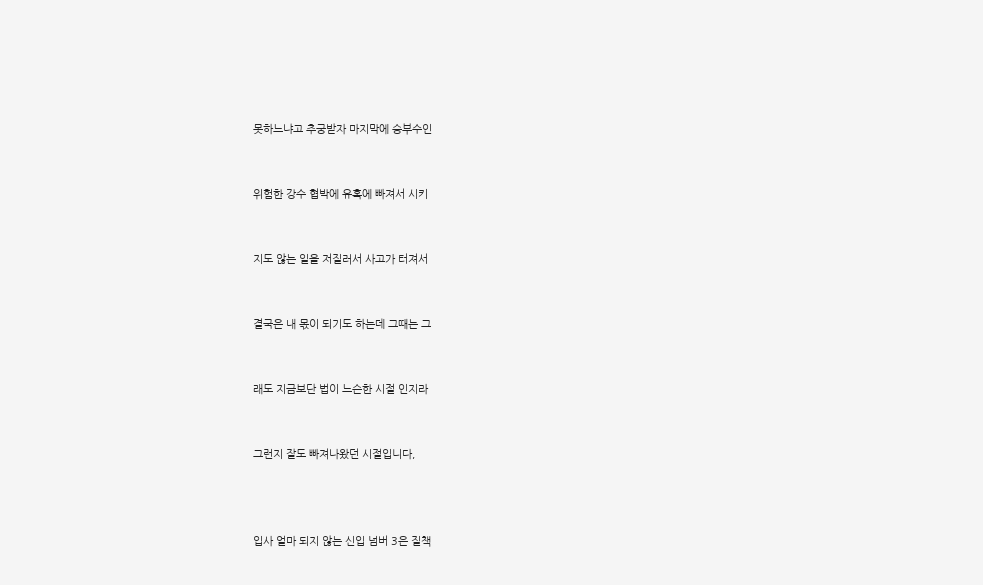못하느냐고 추궁받자 마지막에 승부수인


위험한 강수 협박에 유혹에 빠져서 시키


지도 않는 일을 저질러서 사고가 터져서


결국은 내 몫이 되기도 하는데 그때는 그


래도 지금보단 법이 느슨한 시절 인지라


그런지 잘도 빠져나왔던 시절입니다,



입사 얼마 되지 않는 신입 넘버 3은 질책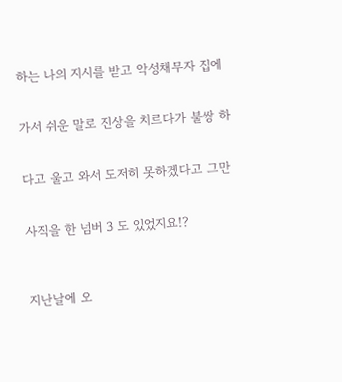하는 나의 지시를 받고 악성채무자 집에


가서 쉬운 말로 진상을 치르다가 불쌍 하


다고 울고 와서 도저히 못하겠다고 그만


사직을 한 넘버 3 도 있었지요!?



지난날에 오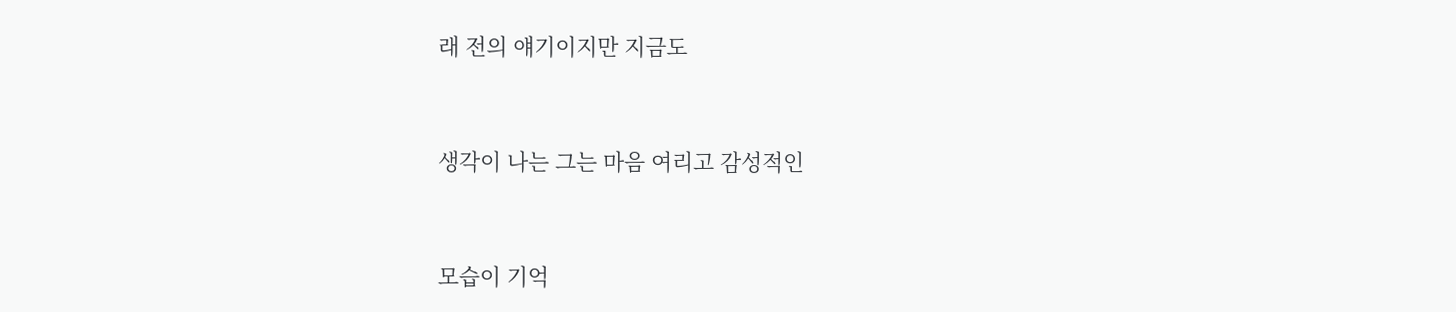래 전의 얘기이지만 지금도


생각이 나는 그는 마음 여리고 감성적인


모습이 기억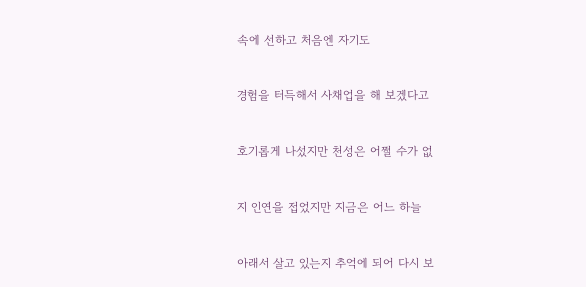속에 선하고 처음엔 자기도


경험을 터득해서 사채업을 해 보겠다고


호기롭게 나섰지만 천성은 어쩔 수가 없


지 인연을 접었지만 지금은 어느 하늘


아래서 살고 있는지 추억에 되어 다시 보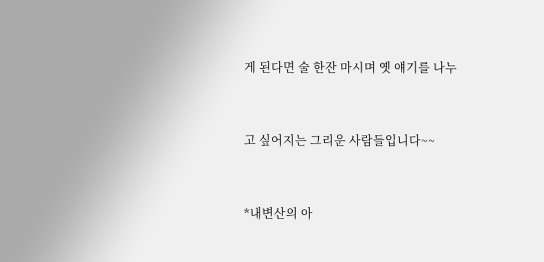게 된다면 술 한잔 마시며 옛 얘기를 나누


고 싶어지는 그리운 사람들입니다~~


*내변산의 아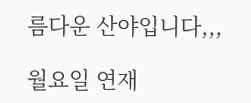름다운 산야입니다,,,

월요일 연재